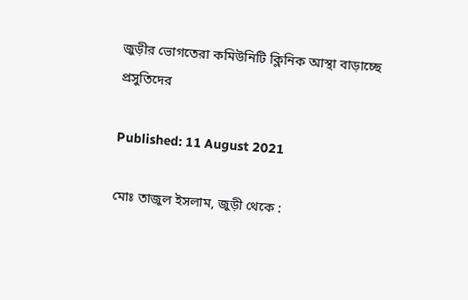জুড়ীর ভোগতেরা কমিউনিটি ক্লিনিক আস্থা বাড়াচ্ছে প্রসুতিদের

Published: 11 August 2021

মোঃ তাজুল ইসলাম, জুড়ী থেকে :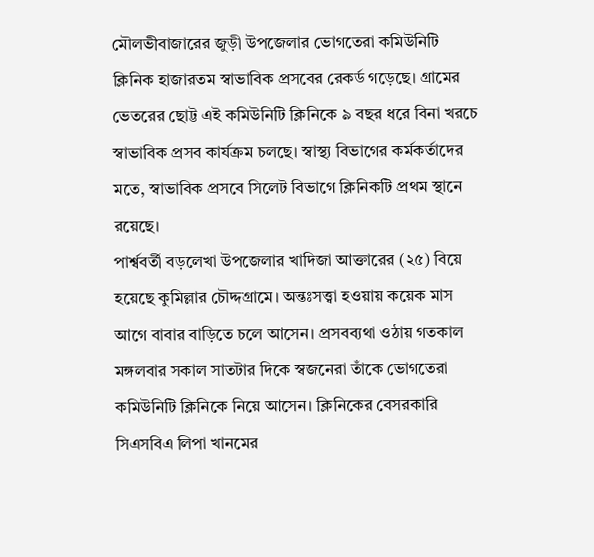মৌলভীবাজারের জুড়ী উপজেলার ভোগতেরা কমিউনিটি ক্লিনিক হাজারতম স্বাভাবিক প্রসবের রেকর্ড গড়েছে। গ্রামের ভেতরের ছোট্ট এই কমিউনিটি ক্লিনিকে ৯ বছর ধরে বিনা খরচে স্বাভাবিক প্রসব কার্যক্রম চলছে। স্বাস্থ্য বিভাগের কর্মকর্তাদের মতে, স্বাভাবিক প্রসবে সিলেট বিভাগে ক্লিনিকটি প্রথম স্থানে রয়েছে।
পার্শ্ববর্তী বড়লেখা উপজেলার খাদিজা আক্তারের (২৫) বিয়ে হয়েছে কুমিল্লার চৌদ্দগ্রামে। অন্তঃসত্ত্বা হওয়ায় কয়েক মাস আগে বাবার বাড়িতে চলে আসেন। প্রসবব্যথা ওঠায় গতকাল মঙ্গলবার সকাল সাতটার দিকে স্বজনেরা তাঁকে ভোগতেরা কমিউনিটি ক্লিনিকে নিয়ে আসেন। ক্লিনিকের বেসরকারি সিএসবিএ লিপা খানমের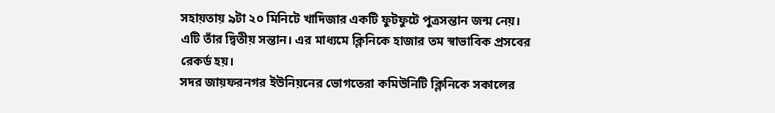সহায়তায় ৯টা ২০ মিনিটে খাদিজার একটি ফুটফুটে পুত্রসন্তান জন্ম নেয়। এটি তাঁর দ্বিতীয় সন্তান। এর মাধ্যমে ক্লিনিকে হাজার তম স্বাভাবিক প্রসবের রেকর্ড হয়।
সদর জায়ফরনগর ইউনিয়নের ভোগতেরা কমিউনিটি ক্লিনিকে সকালের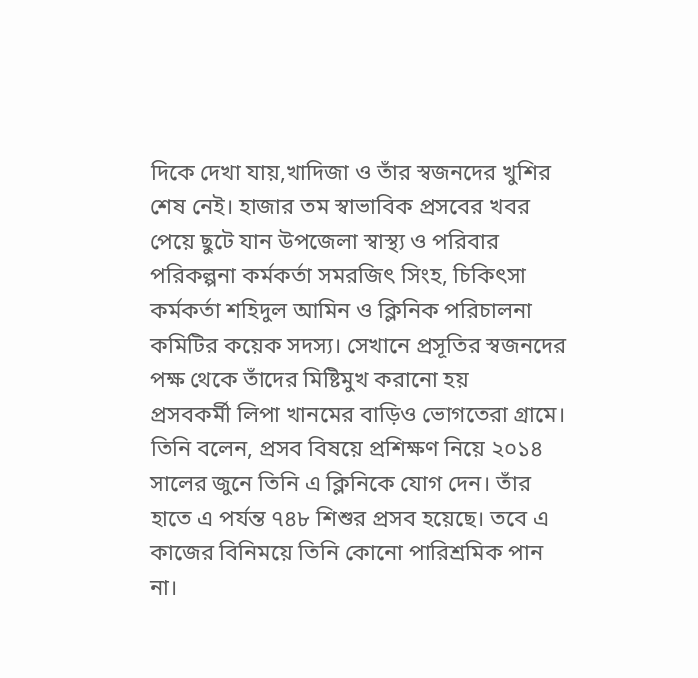দিকে দেখা যায়,খাদিজা ও তাঁর স্বজনদের খুশির শেষ নেই। হাজার তম স্বাভাবিক প্রসবের খবর পেয়ে ছুটে যান উপজেলা স্বাস্থ্য ও পরিবার পরিকল্পনা কর্মকর্তা সমরজিৎ সিংহ, চিকিৎসা কর্মকর্তা শহিদুল আমিন ও ক্লিনিক পরিচালনা কমিটির কয়েক সদস্য। সেখানে প্রসূতির স্বজনদের পক্ষ থেকে তাঁদের মিষ্টিমুখ করানো হয়
প্রসবকর্মী লিপা খানমের বাড়িও ভোগতেরা গ্রামে। তিনি বলেন, প্রসব বিষয়ে প্রশিক্ষণ নিয়ে ২০১৪ সালের জুনে তিনি এ ক্লিনিকে যোগ দেন। তাঁর হাতে এ পর্যন্ত ৭৪৮ শিশুর প্রসব হয়েছে। তবে এ কাজের বিনিময়ে তিনি কোনো পারিশ্রমিক পান না।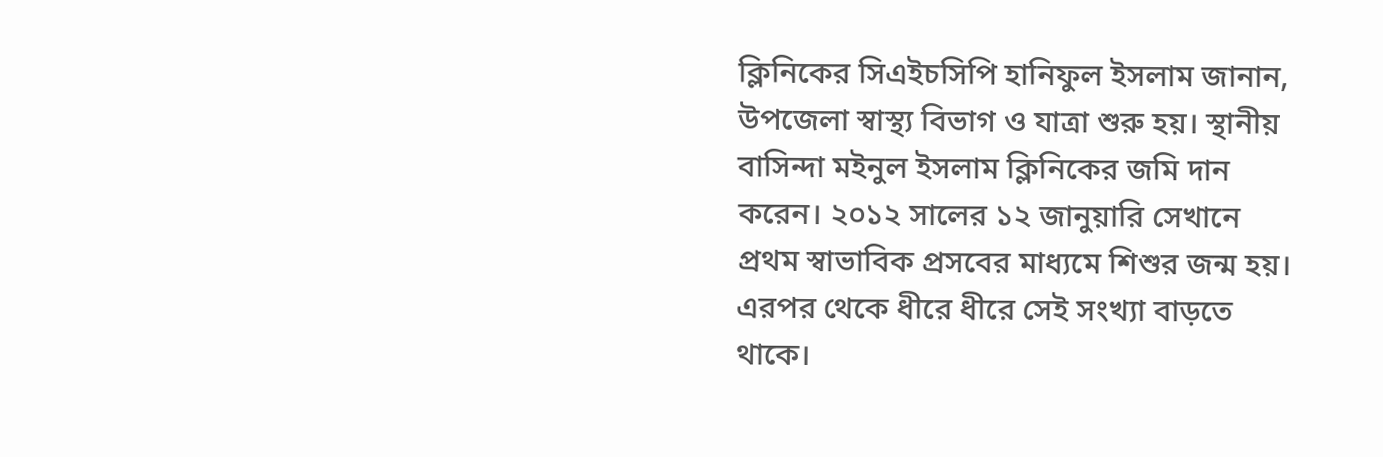ক্লিনিকের সিএইচসিপি হানিফুল ইসলাম জানান, উপজেলা স্বাস্থ্য বিভাগ ও যাত্রা শুরু হয়। স্থানীয় বাসিন্দা মইনুল ইসলাম ক্লিনিকের জমি দান করেন। ২০১২ সালের ১২ জানুয়ারি সেখানে প্রথম স্বাভাবিক প্রসবের মাধ্যমে শিশুর জন্ম হয়। এরপর থেকে ধীরে ধীরে সেই সংখ্যা বাড়তে থাকে।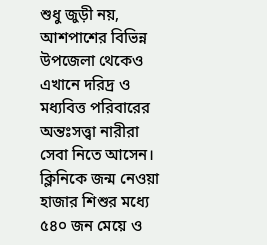শুধু জুড়ী নয়, আশপাশের বিভিন্ন উপজেলা থেকেও এখানে দরিদ্র ও মধ্যবিত্ত পরিবারের অন্তঃসত্ত্বা নারীরা সেবা নিতে আসেন। ক্লিনিকে জন্ম নেওয়া হাজার শিশুর মধ্যে ৫৪০ জন মেয়ে ও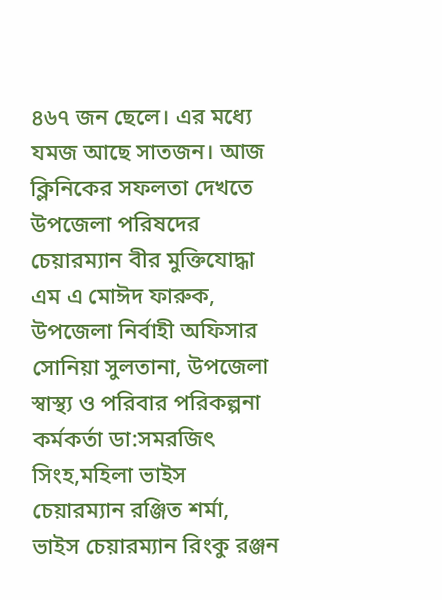৪৬৭ জন ছেলে। এর মধ্যে যমজ আছে সাতজন। আজ ক্লিনিকের সফলতা দেখতে উপজেলা পরিষদের চেয়ারম্যান বীর মুক্তিযোদ্ধা এম এ মোঈদ ফারুক, উপজেলা নির্বাহী অফিসার সোনিয়া সুলতানা, উপজেলা স্বাস্থ্য ও পরিবার পরিকল্পনা কর্মকর্তা ডা:সমরজিৎ সিংহ,মহিলা ভাইস চেয়ারম্যান রঞ্জিত শর্মা, ভাইস চেয়ারম্যান রিংকু রঞ্জন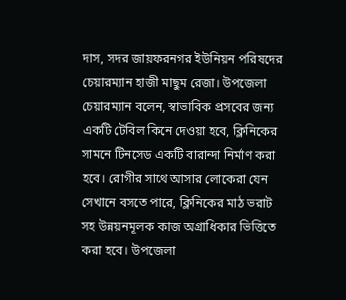দাস, সদর জায়ফরনগর ইউনিয়ন পরিষদের চেয়ারম্যান হাজী মাছুম রেজা। উপজেলা চেয়ারম্যান বলেন, স্বাভাবিক প্রসবের জন্য একটি টেবিল কিনে দেওয়া হবে, ক্লিনিকের সামনে টিনসেড একটি বারান্দা নির্মাণ করা হবে। রোগীর সাথে আসার লোকেরা যেন সেখানে বসতে পারে, ক্লিনিকের মাঠ ভরাট সহ উন্নয়নমূলক কাজ অগ্রাধিকার ভিত্তিতে করা হবে। উপজেলা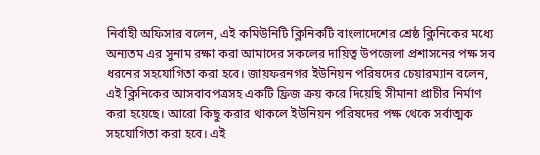নির্বাহী অফিসার বলেন, এই কমিউনিটি ক্লিনিকটি বাংলাদেশের শ্রেষ্ঠ ক্লিনিকের মধ্যে অন্যতম এর সুনাম রক্ষা করা আমাদের সকলের দায়িত্ব উপজেলা প্রশাসনের পক্ষ সব ধরনের সহযোগিতা করা হবে। জায়ফরনগর ইউনিয়ন পরিষদের চেয়ারম্যান বলেন, এই ক্লিনিকের আসবাবপত্রসহ একটি ফ্রিজ ক্রয় করে দিয়েছি সীমানা প্রাচীর নির্মাণ করা হয়েছে। আরো কিছু করার থাকলে ইউনিয়ন পরিষদের পক্ষ থেকে সর্বাত্মক সহযোগিতা করা হবে। এই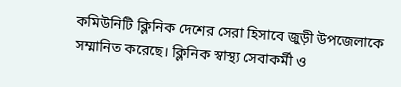কমিউনিটি ক্লিনিক দেশের সেরা হিসাবে জুড়ী উপজেলাকে সম্মানিত করেছে। ক্লিনিক স্বাস্থ্য সেবাকর্মী ও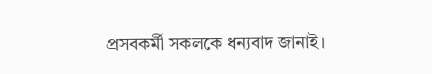প্রসবকর্মী সকলকে ধন্যবাদ জানাই।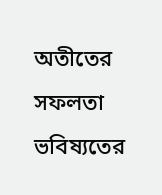অতীতের সফলতা ভবিষ্যতের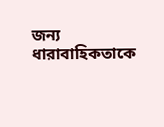জন্য ধারাবাহিকতাকে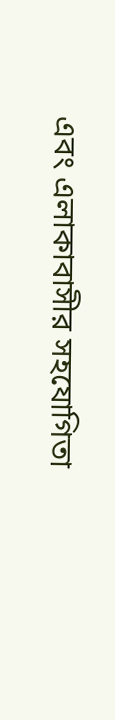এবং এলাকাবাসীর সহযোগিতা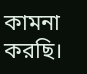কামনা করছি।